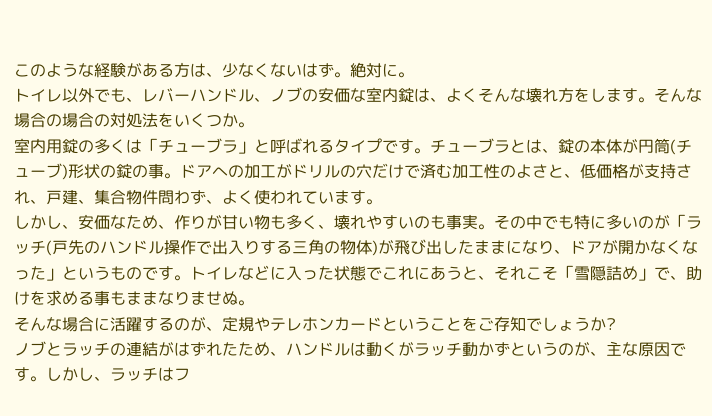このような経験がある方は、少なくないはず。絶対に。
トイレ以外でも、レバーハンドル、ノブの安価な室内錠は、よくそんな壊れ方をします。そんな場合の場合の対処法をいくつか。
室内用錠の多くは「チューブラ」と呼ばれるタイプです。チューブラとは、錠の本体が円筒(チューブ)形状の錠の事。ドアへの加工がドリルの穴だけで済む加工性のよさと、低価格が支持され、戸建、集合物件問わず、よく使われています。
しかし、安価なため、作りが甘い物も多く、壊れやすいのも事実。その中でも特に多いのが「ラッチ(戸先のハンドル操作で出入りする三角の物体)が飛び出したままになり、ドアが開かなくなった」というものです。トイレなどに入った状態でこれにあうと、それこそ「雪隠詰め」で、助けを求める事もままなりませぬ。
そんな場合に活躍するのが、定規やテレホンカードということをご存知でしょうか?
ノブとラッチの連結がはずれたため、ハンドルは動くがラッチ動かずというのが、主な原因です。しかし、ラッチはフ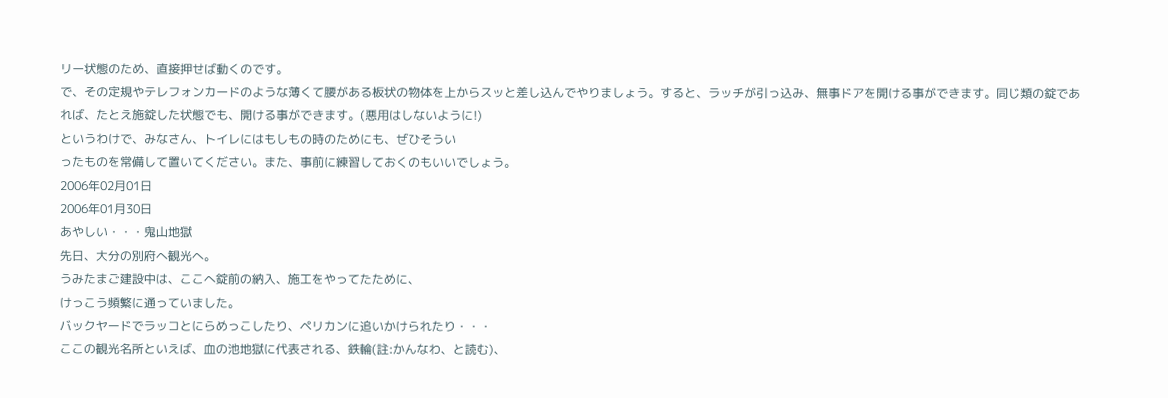リー状態のため、直接押せば動くのです。
で、その定規やテレフォンカードのような薄くて腰がある板状の物体を上からスッと差し込んでやりましょう。すると、ラッチが引っ込み、無事ドアを開ける事ができます。同じ類の錠であれば、たとえ施錠した状態でも、開ける事ができます。(悪用はしないように!)
というわけで、みなさん、トイレにはもしもの時のためにも、ぜひそうい
ったものを常備して置いてください。また、事前に練習しておくのもいいでしょう。
2006年02月01日
2006年01月30日
あやしい・・・鬼山地獄
先日、大分の別府へ観光へ。
うみたまご建設中は、ここへ錠前の納入、施工をやってたために、
けっこう頻繁に通っていました。
バックヤードでラッコとにらめっこしたり、ペリカンに追いかけられたり・・・
ここの観光名所といえば、血の池地獄に代表される、鉄輪(註:かんなわ、と読む)、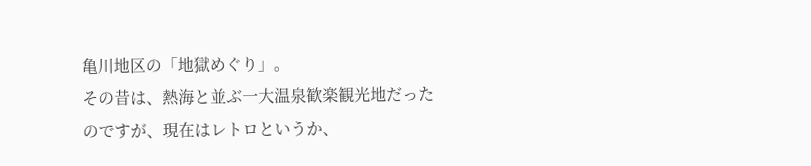亀川地区の「地獄めぐり」。
その昔は、熱海と並ぶ一大温泉歓楽観光地だったのですが、現在はレトロというか、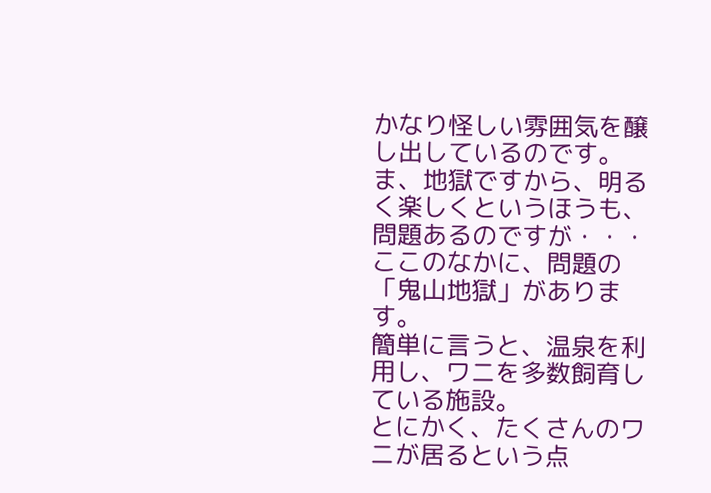かなり怪しい雰囲気を醸し出しているのです。
ま、地獄ですから、明るく楽しくというほうも、問題あるのですが・・・
ここのなかに、問題の「鬼山地獄」があります。
簡単に言うと、温泉を利用し、ワニを多数飼育している施設。
とにかく、たくさんのワニが居るという点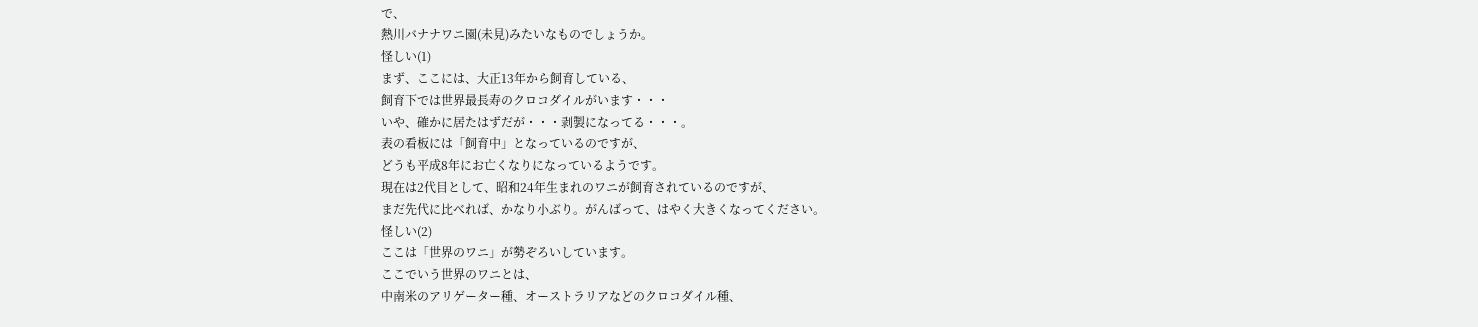で、
熱川バナナワニ園(未見)みたいなものでしょうか。
怪しい(1)
まず、ここには、大正13年から飼育している、
飼育下では世界最長寿のクロコダイルがいます・・・
いや、確かに居たはずだが・・・剥製になってる・・・。
表の看板には「飼育中」となっているのですが、
どうも平成8年にお亡くなりになっているようです。
現在は2代目として、昭和24年生まれのワニが飼育されているのですが、
まだ先代に比べれば、かなり小ぶり。がんばって、はやく大きくなってください。
怪しい(2)
ここは「世界のワニ」が勢ぞろいしています。
ここでいう世界のワニとは、
中南米のアリゲーター種、オーストラリアなどのクロコダイル種、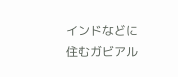インドなどに住むガビアル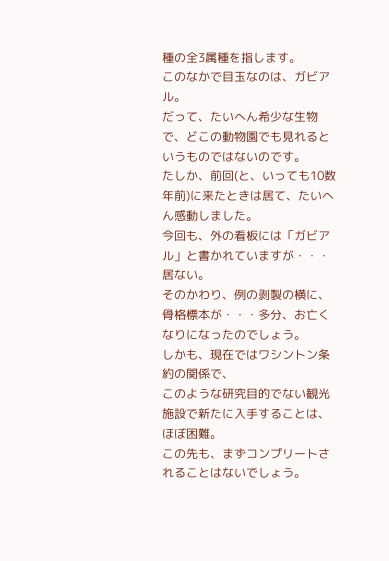種の全3属種を指します。
このなかで目玉なのは、ガビアル。
だって、たいへん希少な生物で、どこの動物園でも見れるというものではないのです。
たしか、前回(と、いっても10数年前)に来たときは居て、たいへん感動しました。
今回も、外の看板には「ガビアル」と書かれていますが・・・居ない。
そのかわり、例の剥製の横に、骨格標本が・・・多分、お亡くなりになったのでしょう。
しかも、現在ではワシントン条約の関係で、
このような研究目的でない観光施設で新たに入手することは、ほぼ困難。
この先も、まずコンプリートされることはないでしょう。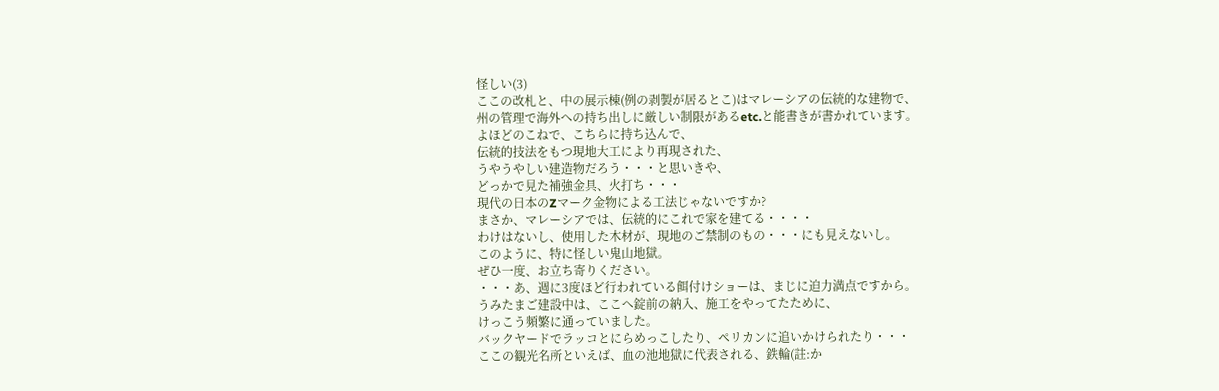怪しい(3)
ここの改札と、中の展示棟(例の剥製が居るとこ)はマレーシアの伝統的な建物で、
州の管理で海外への持ち出しに厳しい制限があるetc.と能書きが書かれています。
よほどのこねで、こちらに持ち込んで、
伝統的技法をもつ現地大工により再現された、
うやうやしい建造物だろう・・・と思いきや、
どっかで見た補強金具、火打ち・・・
現代の日本のZマーク金物による工法じゃないですか?
まさか、マレーシアでは、伝統的にこれで家を建てる・・・・
わけはないし、使用した木材が、現地のご禁制のもの・・・にも見えないし。
このように、特に怪しい鬼山地獄。
ぜひ一度、お立ち寄りください。
・・・あ、週に3度ほど行われている餌付けショーは、まじに迫力満点ですから。
うみたまご建設中は、ここへ錠前の納入、施工をやってたために、
けっこう頻繁に通っていました。
バックヤードでラッコとにらめっこしたり、ペリカンに追いかけられたり・・・
ここの観光名所といえば、血の池地獄に代表される、鉄輪(註:か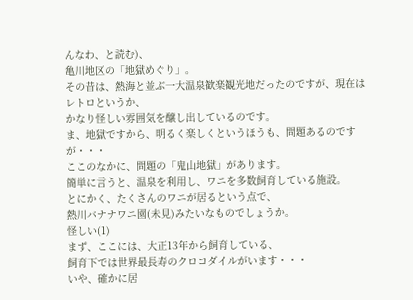んなわ、と読む)、
亀川地区の「地獄めぐり」。
その昔は、熱海と並ぶ一大温泉歓楽観光地だったのですが、現在はレトロというか、
かなり怪しい雰囲気を醸し出しているのです。
ま、地獄ですから、明るく楽しくというほうも、問題あるのですが・・・
ここのなかに、問題の「鬼山地獄」があります。
簡単に言うと、温泉を利用し、ワニを多数飼育している施設。
とにかく、たくさんのワニが居るという点で、
熱川バナナワニ園(未見)みたいなものでしょうか。
怪しい(1)
まず、ここには、大正13年から飼育している、
飼育下では世界最長寿のクロコダイルがいます・・・
いや、確かに居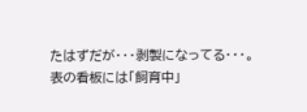たはずだが・・・剥製になってる・・・。
表の看板には「飼育中」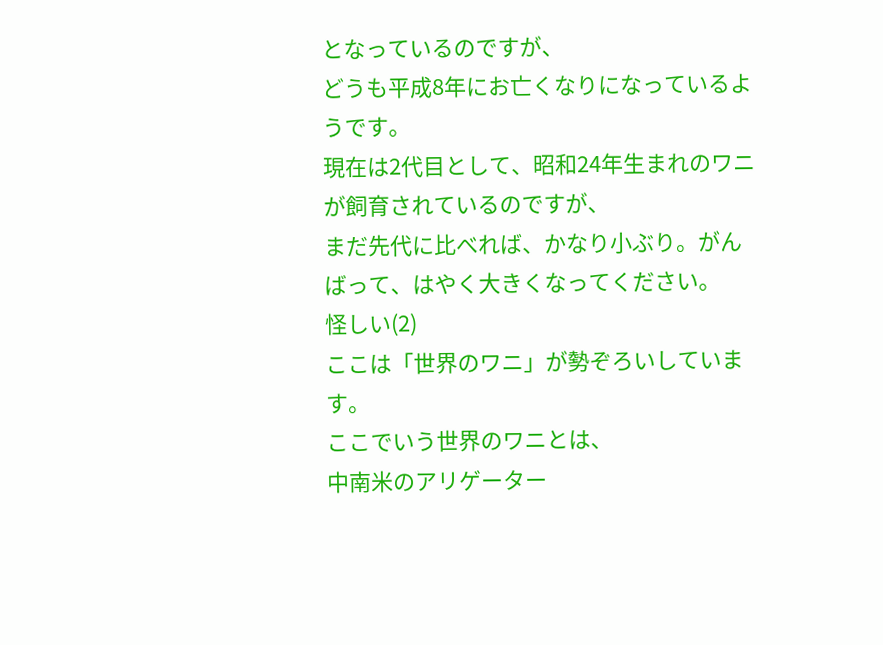となっているのですが、
どうも平成8年にお亡くなりになっているようです。
現在は2代目として、昭和24年生まれのワニが飼育されているのですが、
まだ先代に比べれば、かなり小ぶり。がんばって、はやく大きくなってください。
怪しい(2)
ここは「世界のワニ」が勢ぞろいしています。
ここでいう世界のワニとは、
中南米のアリゲーター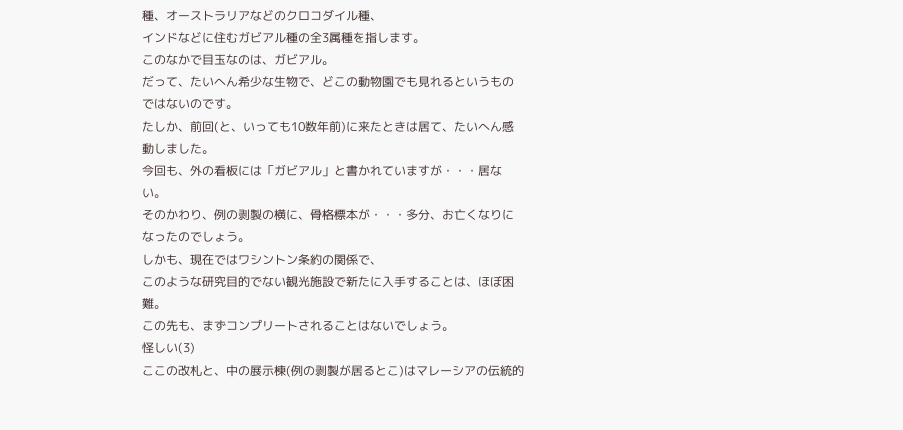種、オーストラリアなどのクロコダイル種、
インドなどに住むガビアル種の全3属種を指します。
このなかで目玉なのは、ガビアル。
だって、たいへん希少な生物で、どこの動物園でも見れるというものではないのです。
たしか、前回(と、いっても10数年前)に来たときは居て、たいへん感動しました。
今回も、外の看板には「ガビアル」と書かれていますが・・・居ない。
そのかわり、例の剥製の横に、骨格標本が・・・多分、お亡くなりになったのでしょう。
しかも、現在ではワシントン条約の関係で、
このような研究目的でない観光施設で新たに入手することは、ほぼ困難。
この先も、まずコンプリートされることはないでしょう。
怪しい(3)
ここの改札と、中の展示棟(例の剥製が居るとこ)はマレーシアの伝統的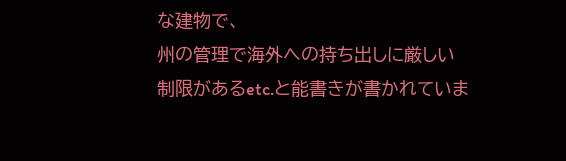な建物で、
州の管理で海外への持ち出しに厳しい制限があるetc.と能書きが書かれていま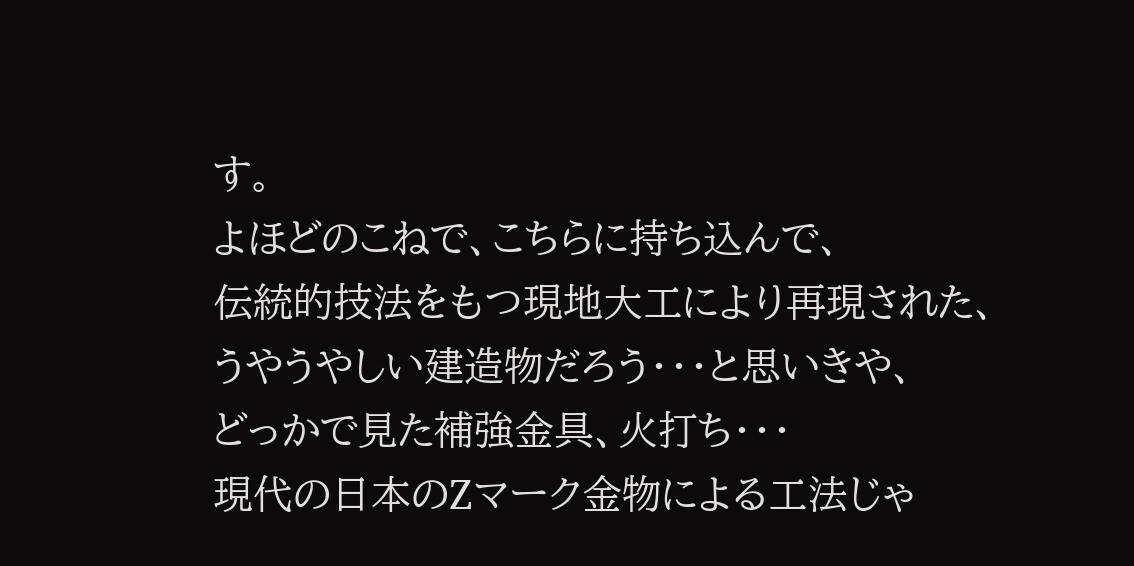す。
よほどのこねで、こちらに持ち込んで、
伝統的技法をもつ現地大工により再現された、
うやうやしい建造物だろう・・・と思いきや、
どっかで見た補強金具、火打ち・・・
現代の日本のZマーク金物による工法じゃ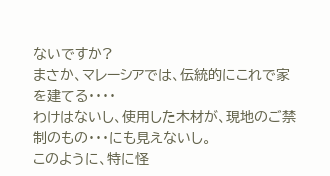ないですか?
まさか、マレーシアでは、伝統的にこれで家を建てる・・・・
わけはないし、使用した木材が、現地のご禁制のもの・・・にも見えないし。
このように、特に怪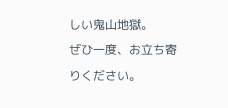しい鬼山地獄。
ぜひ一度、お立ち寄りください。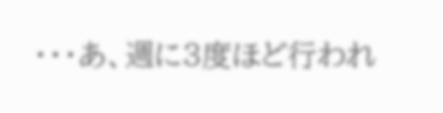・・・あ、週に3度ほど行われ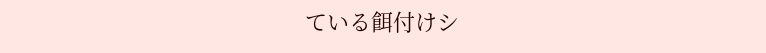ている餌付けシ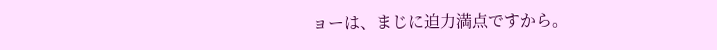ョーは、まじに迫力満点ですから。